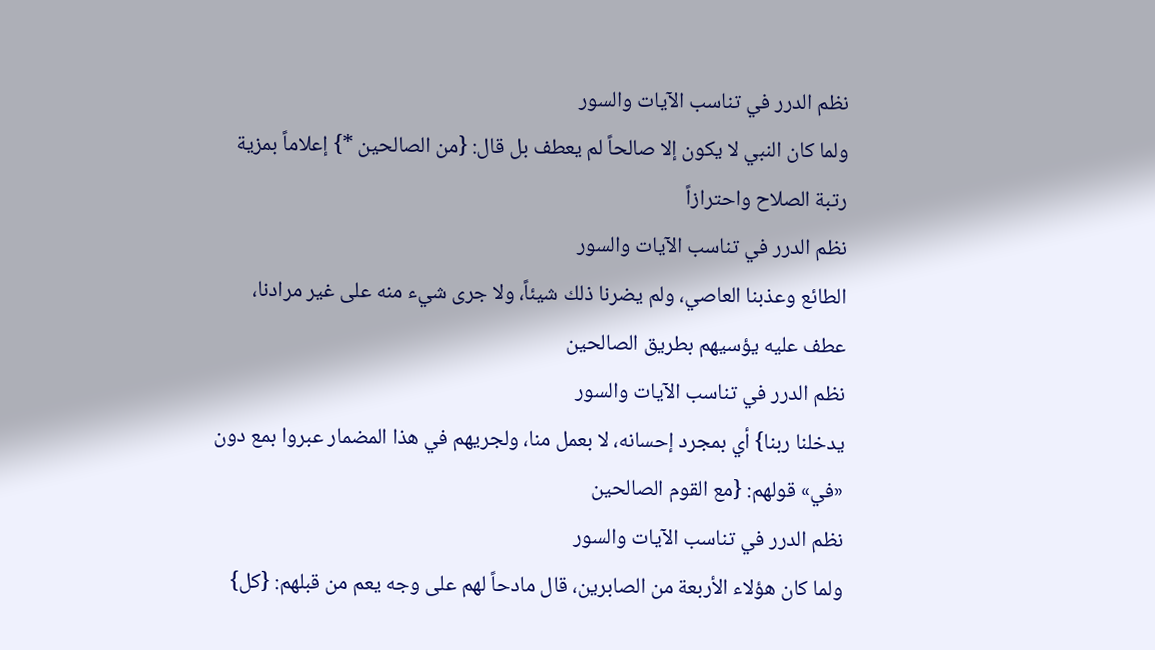نظم الدرر في تناسب الآيات والسور
ولما كان النبي لا يكون إلا صالحاً لم يعطف بل قال: {من الصالحين *} إعلاماً بمزية رتبة الصلاح واحترازاً
نظم الدرر في تناسب الآيات والسور
الطائع وعذبنا العاصي، ولم يضرنا ذلك شيئاً، ولا جرى شيء منه على غير مرادنا، عطف عليه يؤسيهم بطريق الصالحين
نظم الدرر في تناسب الآيات والسور
يدخلنا ربنا} أي بمجرد إحسانه، لا بعمل منا، ولجريهم في هذا المضمار عبروا بمع دون «في» قولهم: {مع القوم الصالحين
نظم الدرر في تناسب الآيات والسور
ولما كان هؤلاء الأربعة من الصابرين، قال مادحاً لهم على وجه يعم من قبلهم: {كل}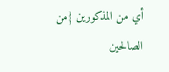أي من المذكورين {من الصالحين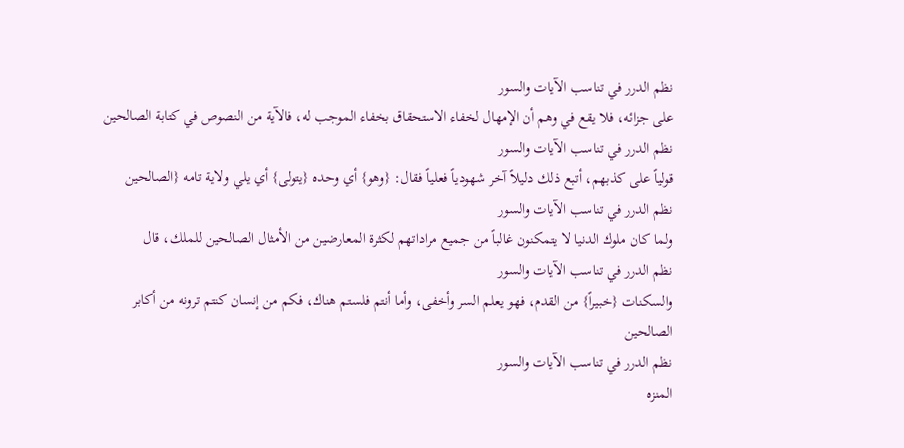نظم الدرر في تناسب الآيات والسور
على جزائه، فلا يقع في وهم أن الإمهال لخفاء الاستحقاق بخفاء الموجب له، فالآية من النصوص في كتابة الصالحين
نظم الدرر في تناسب الآيات والسور
قولياً على كذبهم، أتبع ذلك دليلاً آخر شهودياً فعلياً فقال: {وهو} أي وحده {يتولى} أي يلي ولاية تامه {الصالحين
نظم الدرر في تناسب الآيات والسور
ولما كان ملوك الدنيا لا يتمكنون غالباً من جميع مراداتهم لكثرة المعارضين من الأمثال الصالحين للملك، قال
نظم الدرر في تناسب الآيات والسور
والسكنات {خبيراً} من القدم، فهو يعلم السر وأخفى، وأما أنتم فلستم هناك، فكم من إنسان كنتم ترونه من أكابر الصالحين
نظم الدرر في تناسب الآيات والسور
المنزه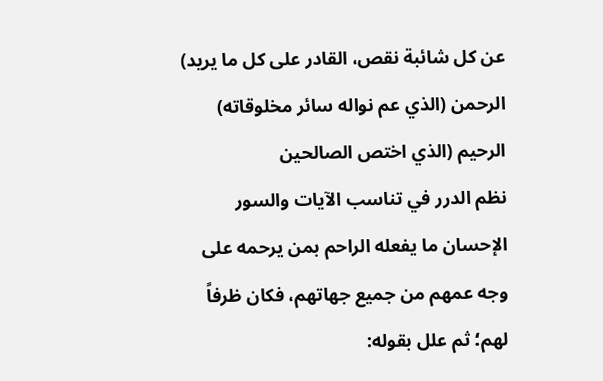عن كل شائبة نقص، القادر على كل ما يريد) الرحمن (الذي عم نواله سائر مخلوقاته) الرحيم (الذي اختص الصالحين
نظم الدرر في تناسب الآيات والسور
الإحسان ما يفعله الراحم بمن يرحمه على وجه عمهم من جميع جهاتهم، فكان ظرفاً لهم؛ ثم علل بقوله: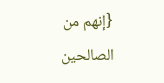{إنهم من الصالحين